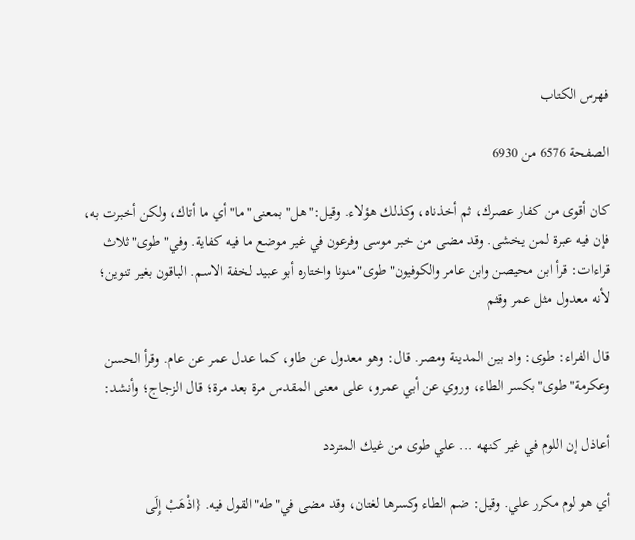فهرس الكتاب

الصفحة 6576 من 6930

كان أقوى من كفار عصرك، ثم أخذناه، وكذلك هؤلاء. وقيل:"هل"بمعنى"ما"أي ما أتاك، ولكن أخبرت به، فإن فيه عبرة لمن يخشى. وقد مضى من خبر موسى وفرعون في غير موضع ما فيه كفاية. وفي"طوى"ثلاث قراءات: قرأ ابن محيصن وابن عامر والكوفيون"طوى"منونا واختاره أبو عبيد لخفة الاسم. الباقون بغير تنوين؛ لأنه معدول مثل عمر وقثم

قال الفراء: طوى: واد بين المدينة ومصر. قال: وهو معدول عن طاو، كما عدل عمر عن عام. وقرأ الحسن وعكرمة"طوى"بكسر الطاء، وروي عن أبي عمرو، على معنى المقدس مرة بعد مرة؛ قال الزجاج؛ وأنشد:

أعاذل إن اللوم في غير كنهه ... علي طوى من غيك المتردد

أي هو لوم مكرر علي. وقيل: ضم الطاء وكسرها لغتان، وقد مضى في"طه"القول فيه. {اذْهَبْ إِلَى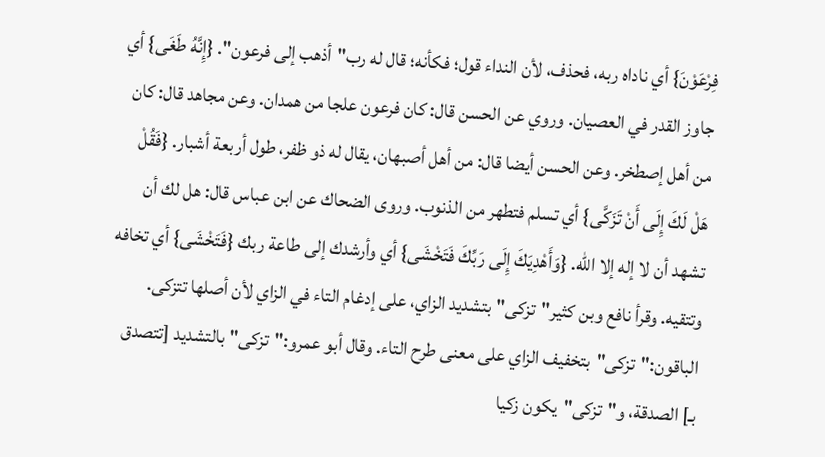فِرْعَوْنَ} أي ناداه ربه، فحذف، لأن النداء قول؛ فكأنه؛ قال له رب"أذهب إلى فرعون". {إِنَّهُ طَغَى} أي جاوز القدر في العصيان. وروي عن الحسن قال: كان فرعون علجا من همدان. وعن مجاهد قال: كان من أهل إصطخر. وعن الحسن أيضا قال: من أهل أصبهان، يقال له ذو ظفر، طول أربعة أشبار. {فَقُلْ هَلْ لَكَ إِلَى أَنْ تَزَكَّى} أي تسلم فتطهر من الذنوب. وروى الضحاك عن ابن عباس قال: هل لك أن تشهد أن لا إله إلا الله. {وَأَهْدِيَكَ إِلَى رَبِّكَ فَتَخْشَى} أي وأرشدك إلى طاعة ربك {فَتَخْشَى} أي تخافه وتتقيه. وقرأ نافع وبن كثير"تزكى"بتشديد الزاي، على إدغام التاء في الزاي لأن أصلها تتزكى. الباقون:"تزكى"بتخفيف الزاي على معنى طرح التاء. وقال أبو عمرو:"تزكى"بالتشديد [تتصدق بـ] الصدقة، و"تزكى"يكون زكيا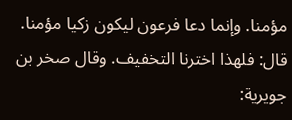مؤمنا. وإنما دعا فرعون ليكون زكيا مؤمنا. قال: فلهذا اخترنا التخفيف. وقال صخر بن جويرية: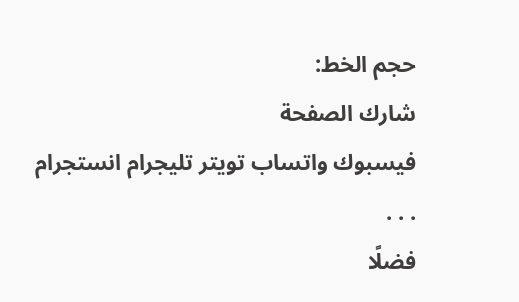حجم الخط:
شارك الصفحة
فيسبوك واتساب تويتر تليجرام انستجرام
. . .
فضلًا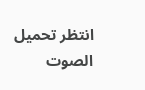انتظر تحميل الصوت